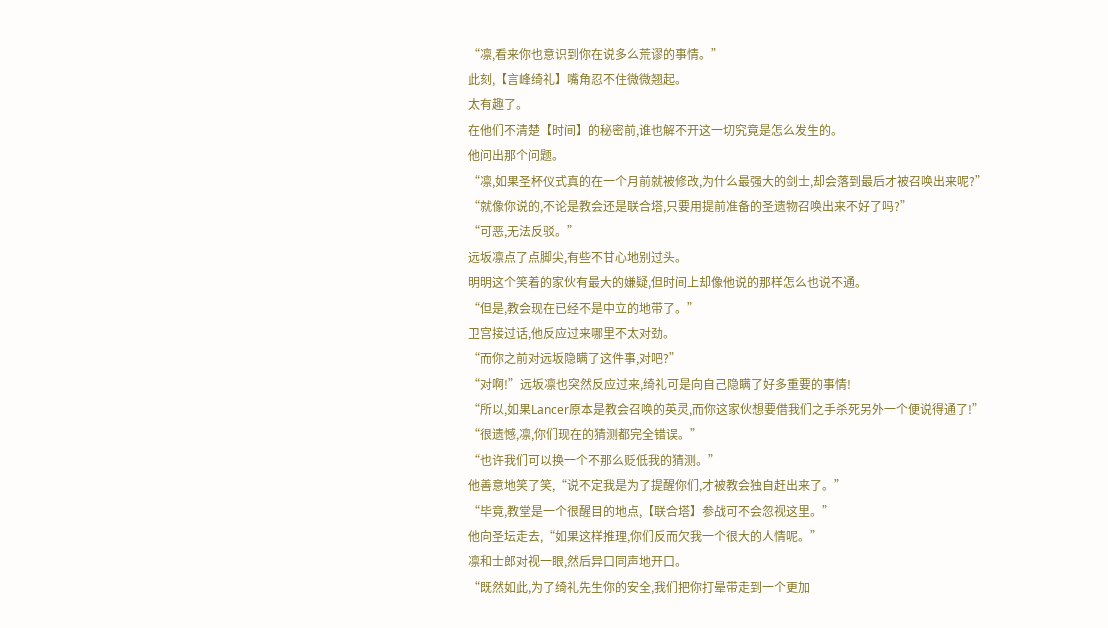“凛,看来你也意识到你在说多么荒谬的事情。”
此刻,【言峰绮礼】嘴角忍不住微微翘起。
太有趣了。
在他们不清楚【时间】的秘密前,谁也解不开这一切究竟是怎么发生的。
他问出那个问题。
“凛,如果圣杯仪式真的在一个月前就被修改,为什么最强大的剑士,却会落到最后才被召唤出来呢?”
“就像你说的,不论是教会还是联合塔,只要用提前准备的圣遗物召唤出来不好了吗?”
“可恶,无法反驳。”
远坂凛点了点脚尖,有些不甘心地别过头。
明明这个笑着的家伙有最大的嫌疑,但时间上却像他说的那样怎么也说不通。
“但是,教会现在已经不是中立的地带了。”
卫宫接过话,他反应过来哪里不太对劲。
“而你之前对远坂隐瞒了这件事,对吧?”
“对啊!”远坂凛也突然反应过来,绮礼可是向自己隐瞒了好多重要的事情!
“所以,如果Lancer原本是教会召唤的英灵,而你这家伙想要借我们之手杀死另外一个便说得通了!”
“很遗憾,凛,你们现在的猜测都完全错误。”
“也许我们可以换一个不那么贬低我的猜测。”
他善意地笑了笑,“说不定我是为了提醒你们,才被教会独自赶出来了。”
“毕竟,教堂是一个很醒目的地点,【联合塔】参战可不会忽视这里。”
他向圣坛走去,“如果这样推理,你们反而欠我一个很大的人情呢。”
凛和士郎对视一眼,然后异口同声地开口。
“既然如此,为了绮礼先生你的安全,我们把你打晕带走到一个更加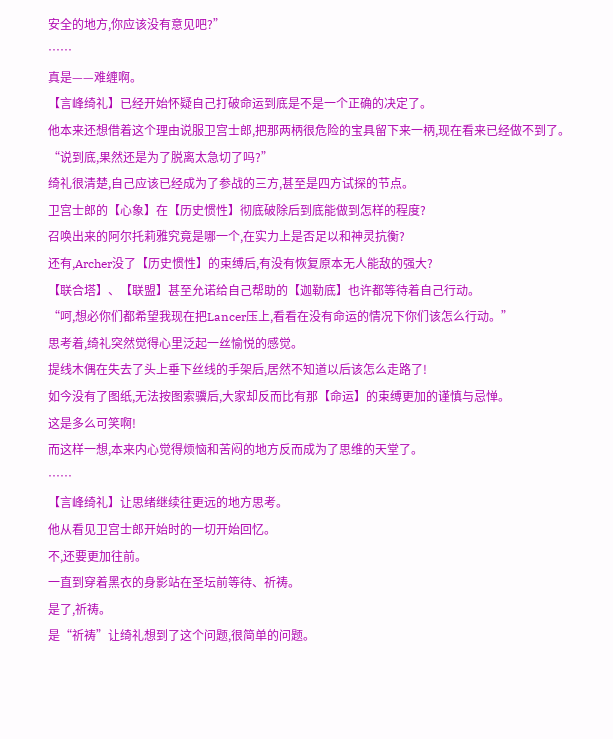安全的地方,你应该没有意见吧?”
……
真是——难缠啊。
【言峰绮礼】已经开始怀疑自己打破命运到底是不是一个正确的决定了。
他本来还想借着这个理由说服卫宫士郎,把那两柄很危险的宝具留下来一柄,现在看来已经做不到了。
“说到底,果然还是为了脱离太急切了吗?”
绮礼很清楚,自己应该已经成为了参战的三方,甚至是四方试探的节点。
卫宫士郎的【心象】在【历史惯性】彻底破除后到底能做到怎样的程度?
召唤出来的阿尔托莉雅究竟是哪一个,在实力上是否足以和神灵抗衡?
还有,Archer没了【历史惯性】的束缚后,有没有恢复原本无人能敌的强大?
【联合塔】、【联盟】甚至允诺给自己帮助的【迦勒底】也许都等待着自己行动。
“呵,想必你们都希望我现在把Lancer压上,看看在没有命运的情况下你们该怎么行动。”
思考着,绮礼突然觉得心里泛起一丝愉悦的感觉。
提线木偶在失去了头上垂下丝线的手架后,居然不知道以后该怎么走路了!
如今没有了图纸,无法按图索骥后,大家却反而比有那【命运】的束缚更加的谨慎与忌惮。
这是多么可笑啊!
而这样一想,本来内心觉得烦恼和苦闷的地方反而成为了思维的天堂了。
……
【言峰绮礼】让思绪继续往更远的地方思考。
他从看见卫宫士郎开始时的一切开始回忆。
不,还要更加往前。
一直到穿着黑衣的身影站在圣坛前等待、祈祷。
是了,祈祷。
是“祈祷”让绮礼想到了这个问题,很简单的问题。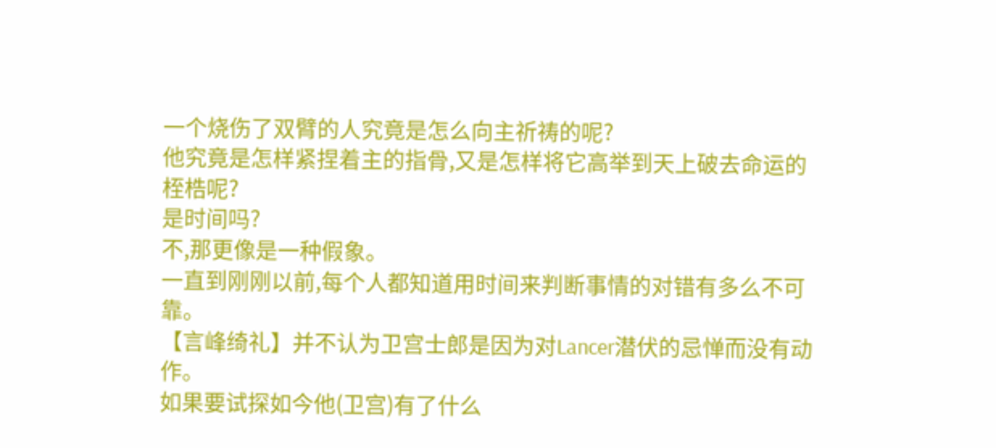一个烧伤了双臂的人究竟是怎么向主祈祷的呢?
他究竟是怎样紧捏着主的指骨,又是怎样将它高举到天上破去命运的桎梏呢?
是时间吗?
不,那更像是一种假象。
一直到刚刚以前,每个人都知道用时间来判断事情的对错有多么不可靠。
【言峰绮礼】并不认为卫宫士郎是因为对Lancer潜伏的忌惮而没有动作。
如果要试探如今他(卫宫)有了什么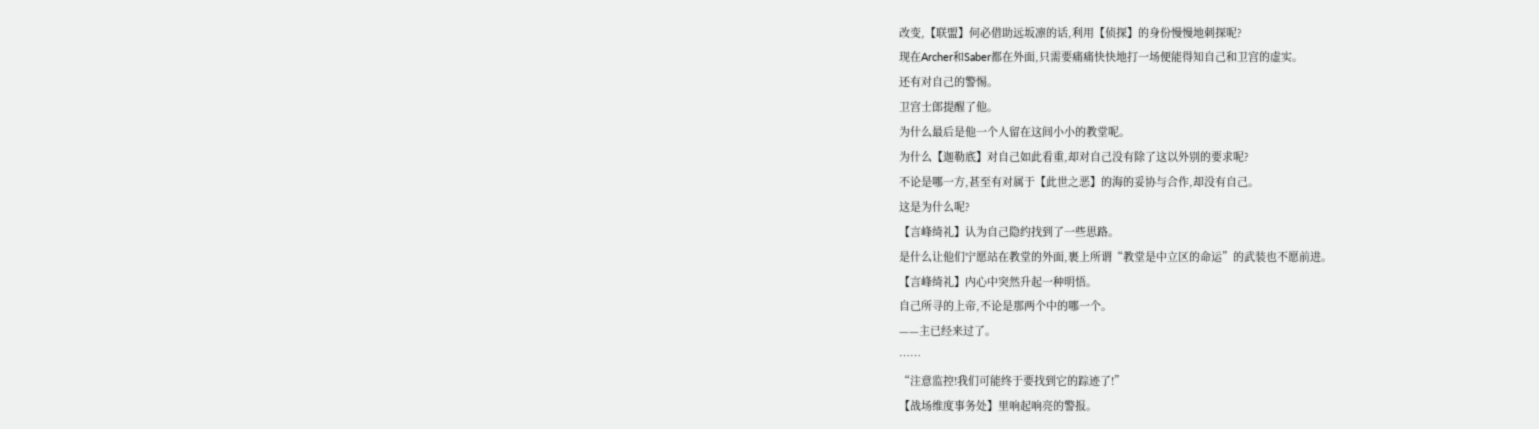改变,【联盟】何必借助远坂凛的话,利用【侦探】的身份慢慢地刺探呢?
现在Archer和Saber都在外面,只需要痛痛快快地打一场便能得知自己和卫宫的虚实。
还有对自己的警惕。
卫宫士郎提醒了他。
为什么最后是他一个人留在这间小小的教堂呢。
为什么【迦勒底】对自己如此看重,却对自己没有除了这以外别的要求呢?
不论是哪一方,甚至有对属于【此世之恶】的海的妥协与合作,却没有自己。
这是为什么呢?
【言峰绮礼】认为自己隐约找到了一些思路。
是什么让他们宁愿站在教堂的外面,裹上所谓“教堂是中立区的命运”的武装也不愿前进。
【言峰绮礼】内心中突然升起一种明悟。
自己所寻的上帝,不论是那两个中的哪一个。
——主已经来过了。
……
“注意监控!我们可能终于要找到它的踪迹了!”
【战场维度事务处】里响起响亮的警报。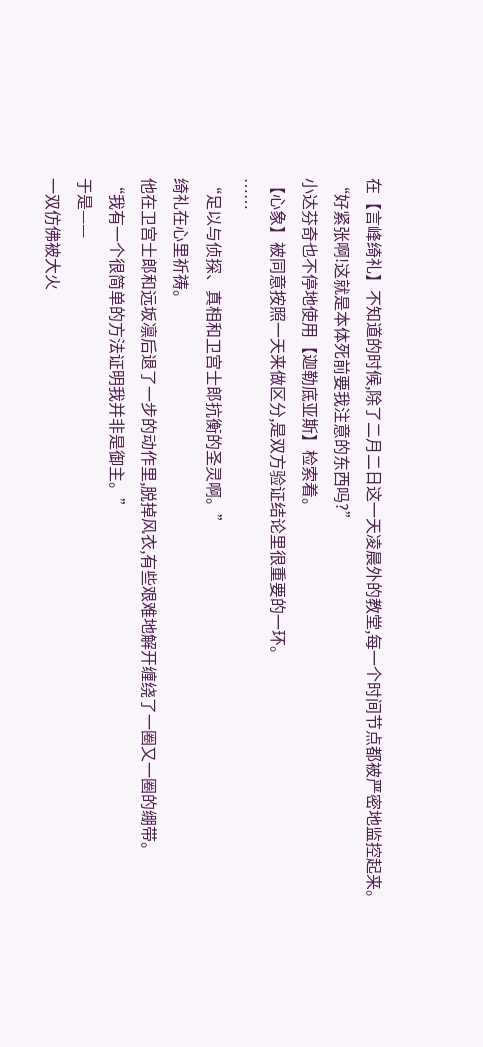在【言峰绮礼】不知道的时候,除了二月二日这一天凌晨外的教堂,每一个时间节点都被严密地监控起来。
“好紧张啊!这就是本体死前要我注意的东西吗?”
小达芬奇也不停地使用【迦勒底亚斯】检索着。
【心象】被同意按照一天来做区分,是双方验证结论里很重要的一环。
……
“足以与侦探、真相和卫宫士郎抗衡的圣灵啊。”
绮礼在心里祈祷。
他在卫宫士郎和远坂凛后退了一步的动作里,脱掉风衣,有些艰难地解开缠绕了一圈又一圈的绷带。
“我有一个很简单的方法证明我并非是御主。”
于是——
一双仿佛被大火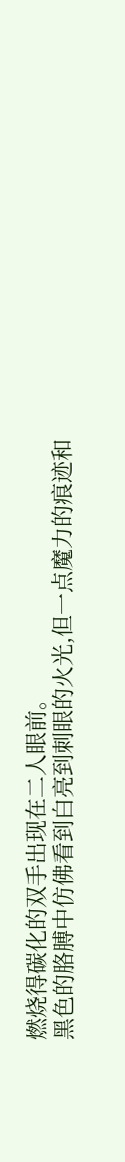燃烧得碳化的双手出现在二人眼前。
黑色的胳膊中仿佛看到白亮到刺眼的火光,但一点魔力的痕迹和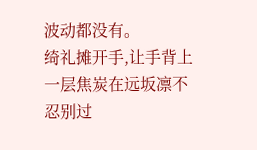波动都没有。
绮礼摊开手,让手背上一层焦炭在远坂凛不忍别过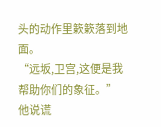头的动作里簌簌落到地面。
“远坂,卫宫,这便是我帮助你们的象征。”
他说谎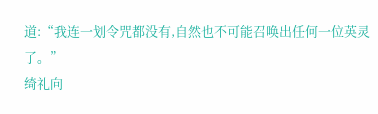道:“我连一划令咒都没有,自然也不可能召唤出任何一位英灵了。”
绮礼向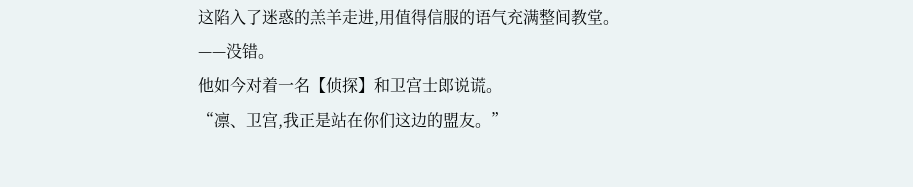这陷入了迷惑的羔羊走进,用值得信服的语气充满整间教堂。
——没错。
他如今对着一名【侦探】和卫宫士郎说谎。
“凛、卫宫,我正是站在你们这边的盟友。”